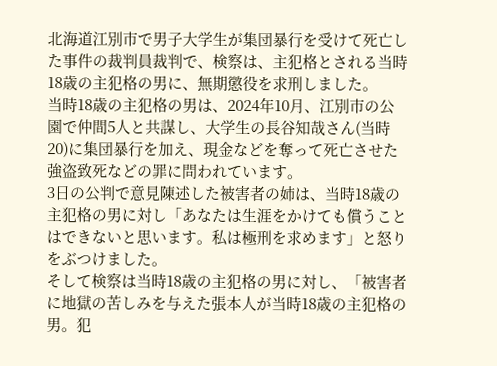北海道江別市で男子大学生が集団暴行を受けて死亡した事件の裁判員裁判で、検察は、主犯格とされる当時18歳の主犯格の男に、無期懲役を求刑しました。
当時18歳の主犯格の男は、2024年10月、江別市の公園で仲間5人と共謀し、大学生の長谷知哉さん(当時20)に集団暴行を加え、現金などを奪って死亡させた強盗致死などの罪に問われています。
3日の公判で意見陳述した被害者の姉は、当時18歳の主犯格の男に対し「あなたは生涯をかけても償うことはできないと思います。私は極刑を求めます」と怒りをぶつけました。
そして検察は当時18歳の主犯格の男に対し、「被害者に地獄の苦しみを与えた張本人が当時18歳の主犯格の男。犯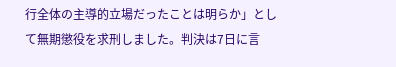行全体の主導的立場だったことは明らか」として無期懲役を求刑しました。判決は7日に言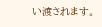い渡されます。